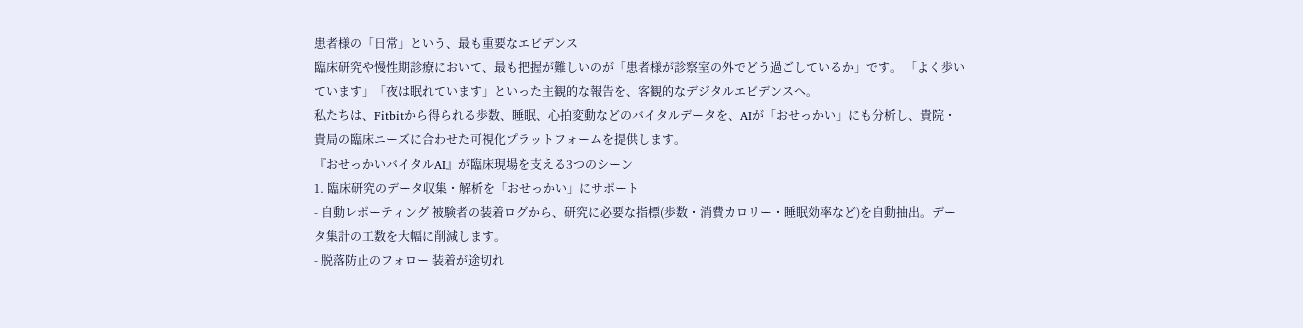患者様の「日常」という、最も重要なエビデンス
臨床研究や慢性期診療において、最も把握が難しいのが「患者様が診察室の外でどう過ごしているか」です。 「よく歩いています」「夜は眠れています」といった主観的な報告を、客観的なデジタルエビデンスへ。
私たちは、Fitbitから得られる歩数、睡眠、心拍変動などのバイタルデータを、AIが「おせっかい」にも分析し、貴院・貴局の臨床ニーズに合わせた可視化プラットフォームを提供します。
『おせっかいバイタルAI』が臨床現場を支える3つのシーン
1. 臨床研究のデータ収集・解析を「おせっかい」にサポート
- 自動レポーティング 被験者の装着ログから、研究に必要な指標(歩数・消費カロリー・睡眠効率など)を自動抽出。データ集計の工数を大幅に削減します。
- 脱落防止のフォロー 装着が途切れ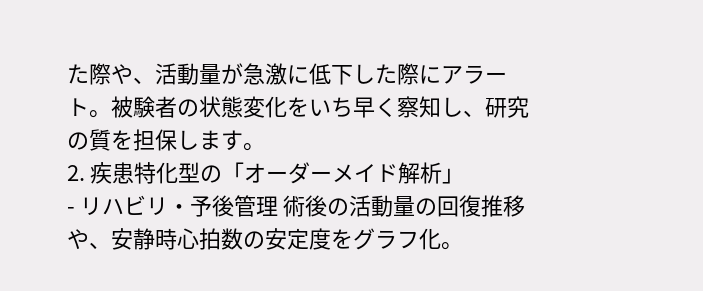た際や、活動量が急激に低下した際にアラート。被験者の状態変化をいち早く察知し、研究の質を担保します。
2. 疾患特化型の「オーダーメイド解析」
- リハビリ・予後管理 術後の活動量の回復推移や、安静時心拍数の安定度をグラフ化。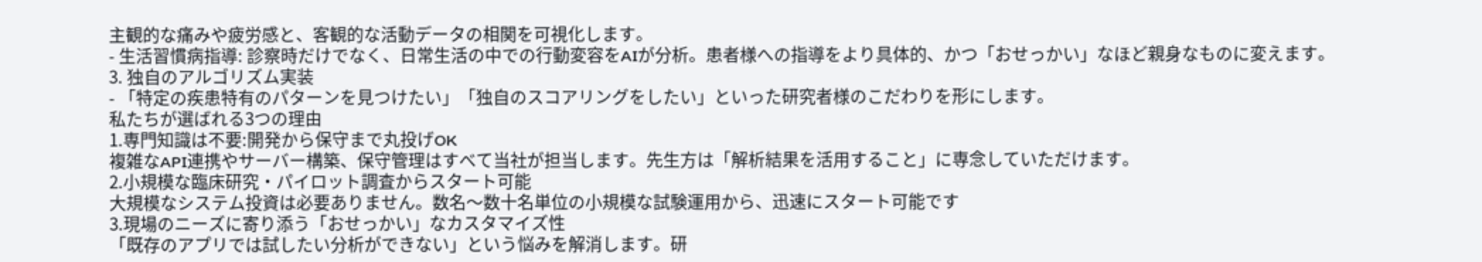主観的な痛みや疲労感と、客観的な活動データの相関を可視化します。
- 生活習慣病指導: 診察時だけでなく、日常生活の中での行動変容をAIが分析。患者様への指導をより具体的、かつ「おせっかい」なほど親身なものに変えます。
3. 独自のアルゴリズム実装
- 「特定の疾患特有のパターンを見つけたい」「独自のスコアリングをしたい」といった研究者様のこだわりを形にします。
私たちが選ばれる3つの理由
1.専門知識は不要:開発から保守まで丸投げOK
複雑なAPI連携やサーバー構築、保守管理はすべて当社が担当します。先生方は「解析結果を活用すること」に専念していただけます。
2.小規模な臨床研究・パイロット調査からスタート可能
大規模なシステム投資は必要ありません。数名〜数十名単位の小規模な試験運用から、迅速にスタート可能です
3.現場のニーズに寄り添う「おせっかい」なカスタマイズ性
「既存のアプリでは試したい分析ができない」という悩みを解消します。研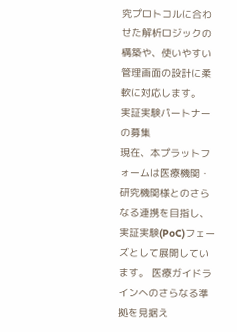究プロトコルに合わせた解析ロジックの構築や、使いやすい管理画面の設計に柔軟に対応します。
実証実験パートナーの募集
現在、本プラットフォームは医療機関・研究機関様とのさらなる連携を目指し、実証実験(PoC)フェーズとして展開しています。 医療ガイドラインへのさらなる準拠を見据え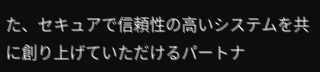た、セキュアで信頼性の高いシステムを共に創り上げていただけるパートナ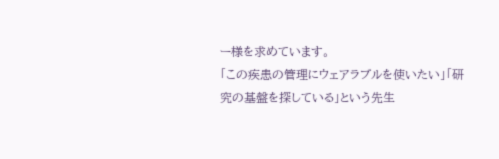ー様を求めています。
「この疾患の管理にウェアラブルを使いたい」「研究の基盤を探している」という先生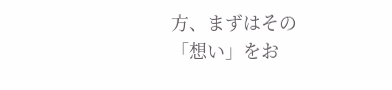方、まずはその「想い」をお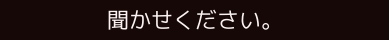聞かせください。